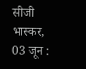सीजी भास्कर, 03 जून :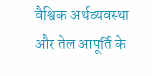वैश्विक अर्थव्यवस्था और तेल आपूर्ति के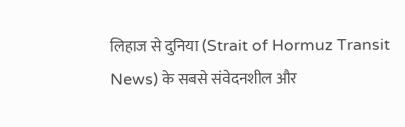लिहाज से दुनिया (Strait of Hormuz Transit News) के सबसे संवेदनशील और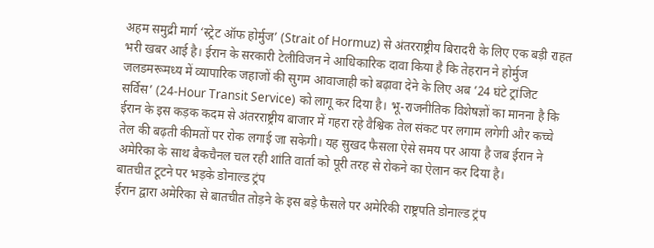अहम समुद्री मार्ग ‘स्ट्रेट ऑफ होर्मुज’ (Strait of Hormuz) से अंतरराष्ट्रीय बिरादरी के लिए एक बड़ी राहत भरी खबर आई है। ईरान के सरकारी टेलीविजन ने आधिकारिक दावा किया है कि तेहरान ने होर्मुज जलडमरूमध्य में व्यापारिक जहाजों की सुगम आवाजाही को बढ़ावा देने के लिए अब ’24 घंटे ट्रांजिट सर्विस’ (24-Hour Transit Service) को लागू कर दिया है। भू-राजनीतिक विशेषज्ञों का मानना है कि ईरान के इस कड़क कदम से अंतरराष्ट्रीय बाजार में गहरा रहे वैश्विक तेल संकट पर लगाम लगेगी और कच्चे तेल की बढ़ती कीमतों पर रोक लगाई जा सकेगी। यह सुखद फैसला ऐसे समय पर आया है जब ईरान ने अमेरिका के साथ बैकचैनल चल रही शांति वार्ता को पूरी तरह से रोकने का ऐलान कर दिया है।
बातचीत टूटने पर भड़के डोनाल्ड ट्रंप
ईरान द्वारा अमेरिका से बातचीत तोड़ने के इस बड़े फैसले पर अमेरिकी राष्ट्रपति डोनाल्ड ट्रंप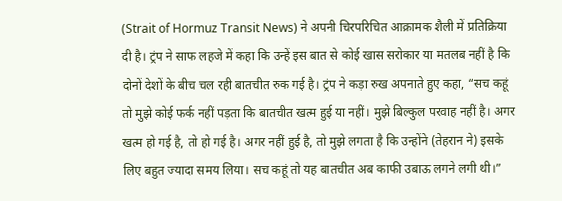(Strait of Hormuz Transit News) ने अपनी चिरपरिचित आक्रामक शैली में प्रतिक्रिया दी है। ट्रंप ने साफ लहजे में कहा कि उन्हें इस बात से कोई खास सरोकार या मतलब नहीं है कि दोनों देशों के बीच चल रही बातचीत रुक गई है। ट्रंप ने कड़ा रुख अपनाते हुए कहा, “सच कहूं तो मुझे कोई फर्क नहीं पड़ता कि बातचीत खत्म हुई या नहीं। मुझे बिल्कुल परवाह नहीं है। अगर खत्म हो गई है, तो हो गई है। अगर नहीं हुई है, तो मुझे लगता है कि उन्होंने (तेहरान ने) इसके लिए बहुत ज्यादा समय लिया। सच कहूं तो यह बातचीत अब काफी उबाऊ लगने लगी थी।”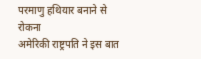परमाणु हथियार बनाने से रोकना
अमेरिकी राष्ट्रपति ने इस बात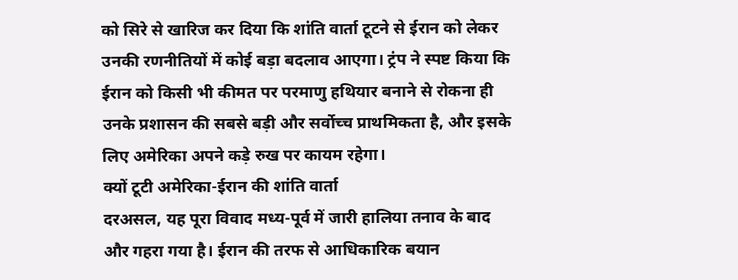को सिरे से खारिज कर दिया कि शांति वार्ता टूटने से ईरान को लेकर उनकी रणनीतियों में कोई बड़ा बदलाव आएगा। ट्रंप ने स्पष्ट किया कि ईरान को किसी भी कीमत पर परमाणु हथियार बनाने से रोकना ही उनके प्रशासन की सबसे बड़ी और सर्वोच्च प्राथमिकता है, और इसके लिए अमेरिका अपने कड़े रुख पर कायम रहेगा।
क्यों टूटी अमेरिका-ईरान की शांति वार्ता
दरअसल, यह पूरा विवाद मध्य-पूर्व में जारी हालिया तनाव के बाद और गहरा गया है। ईरान की तरफ से आधिकारिक बयान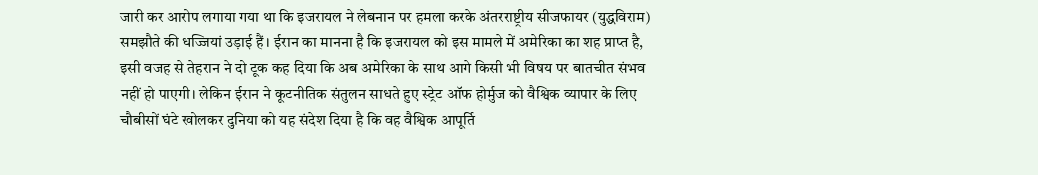जारी कर आरोप लगाया गया था कि इजरायल ने लेबनान पर हमला करके अंतरराष्ट्रीय सीजफायर (युद्धविराम) समझौते की धज्जियां उड़ाई हैं। ईरान का मानना है कि इजरायल को इस मामले में अमेरिका का शह प्राप्त है, इसी वजह से तेहरान ने दो टूक कह दिया कि अब अमेरिका के साथ आगे किसी भी विषय पर बातचीत संभव नहीं हो पाएगी। लेकिन ईरान ने कूटनीतिक संतुलन साधते हुए स्ट्रेट ऑफ होर्मुज को वैश्विक व्यापार के लिए चौबीसों घंटे खोलकर दुनिया को यह संदेश दिया है कि वह वैश्विक आपूर्ति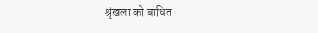श्रृंखला को बाधित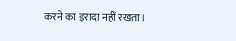करने का इरादा नहीं रखता।